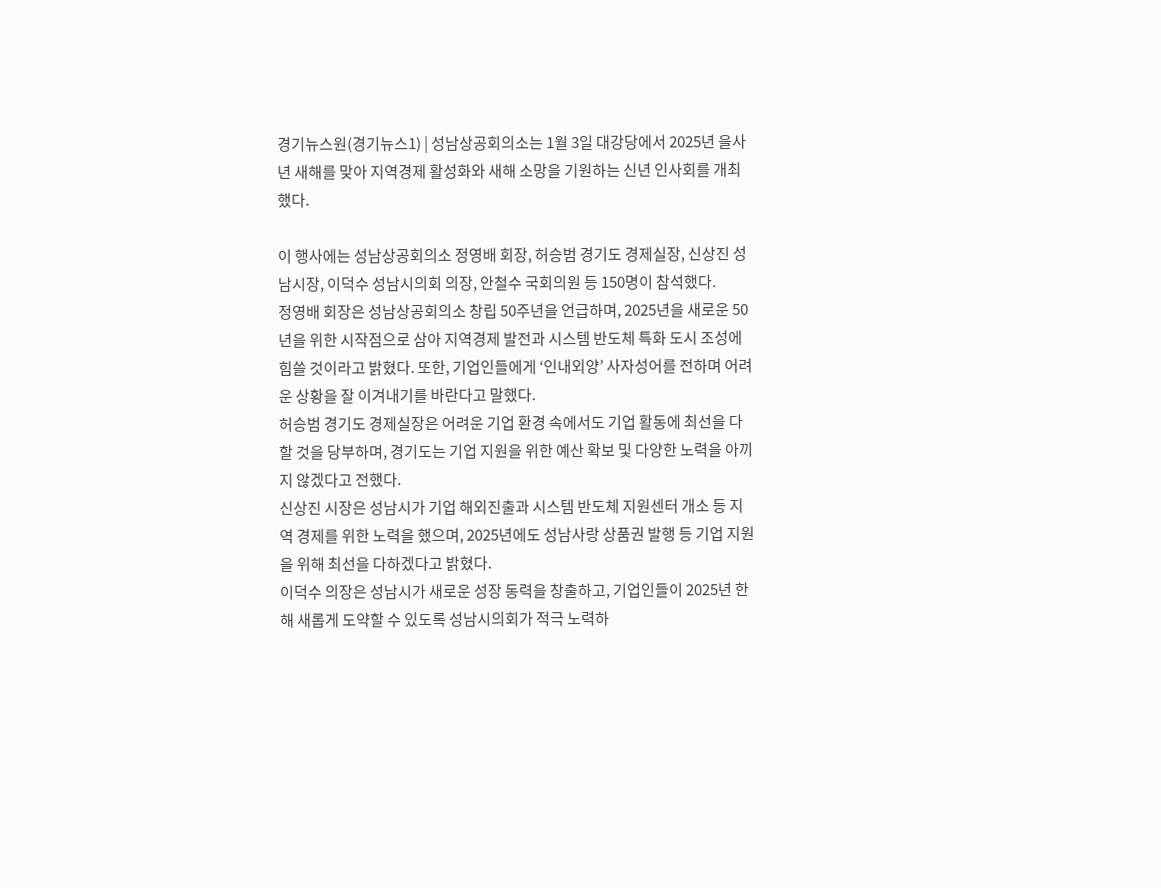경기뉴스원(경기뉴스1) | 성남상공회의소는 1월 3일 대강당에서 2025년 을사년 새해를 맞아 지역경제 활성화와 새해 소망을 기원하는 신년 인사회를 개최했다.

이 행사에는 성남상공회의소 정영배 회장, 허승범 경기도 경제실장, 신상진 성남시장, 이덕수 성남시의회 의장, 안철수 국회의원 등 150명이 참석했다.
정영배 회장은 성남상공회의소 창립 50주년을 언급하며, 2025년을 새로운 50년을 위한 시작점으로 삼아 지역경제 발전과 시스템 반도체 특화 도시 조성에 힘쓸 것이라고 밝혔다. 또한, 기업인들에게 ‘인내외양’ 사자성어를 전하며 어려운 상황을 잘 이겨내기를 바란다고 말했다.
허승범 경기도 경제실장은 어려운 기업 환경 속에서도 기업 활동에 최선을 다할 것을 당부하며, 경기도는 기업 지원을 위한 예산 확보 및 다양한 노력을 아끼지 않겠다고 전했다.
신상진 시장은 성남시가 기업 해외진출과 시스템 반도체 지원센터 개소 등 지역 경제를 위한 노력을 했으며, 2025년에도 성남사랑 상품권 발행 등 기업 지원을 위해 최선을 다하겠다고 밝혔다.
이덕수 의장은 성남시가 새로운 성장 동력을 창출하고, 기업인들이 2025년 한해 새롭게 도약할 수 있도록 성남시의회가 적극 노력하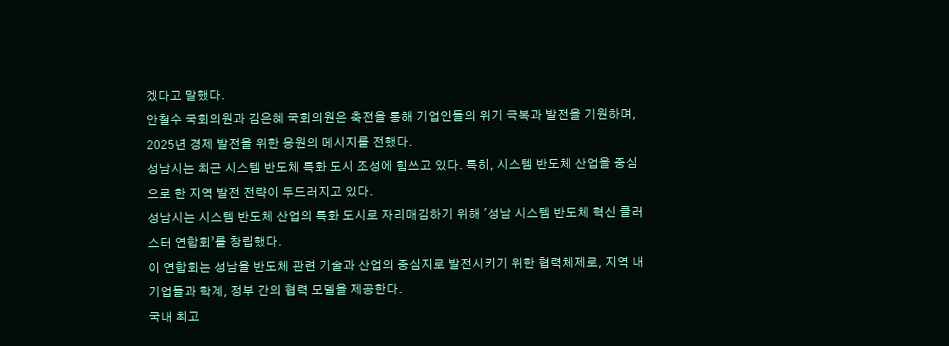겠다고 말했다.
안철수 국회의원과 김은혜 국회의원은 축전을 통해 기업인들의 위기 극복과 발전을 기원하며, 2025년 경제 발전을 위한 응원의 메시지를 전했다.
성남시는 최근 시스템 반도체 특화 도시 조성에 힘쓰고 있다. 특히, 시스템 반도체 산업을 중심으로 한 지역 발전 전략이 두드러지고 있다.
성남시는 시스템 반도체 산업의 특화 도시로 자리매김하기 위해 '성남 시스템 반도체 혁신 클러스터 연합회’를 창립했다.
이 연합회는 성남을 반도체 관련 기술과 산업의 중심지로 발전시키기 위한 협력체제로, 지역 내 기업들과 학계, 정부 간의 협력 모델을 제공한다.
국내 최고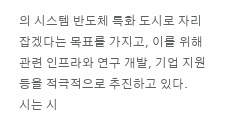의 시스템 반도체 특화 도시로 자리잡겠다는 목표를 가지고, 이를 위해 관련 인프라와 연구 개발, 기업 지원 등을 적극적으로 추진하고 있다.
시는 시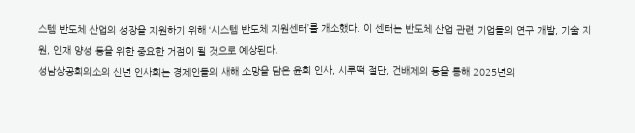스템 반도체 산업의 성장을 지원하기 위해 ‘시스템 반도체 지원센터’를 개소했다. 이 센터는 반도체 산업 관련 기업들의 연구 개발, 기술 지원, 인재 양성 등을 위한 중요한 거점이 될 것으로 예상된다.
성남상공회의소의 신년 인사회는 경제인들의 새해 소망을 담은 윤회 인사, 시루떡 절단, 건배제의 등을 통해 2025년의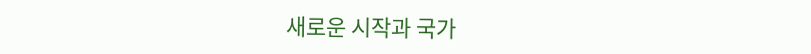새로운 시작과 국가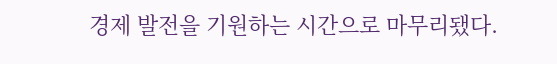경제 발전을 기원하는 시간으로 마무리됐다.